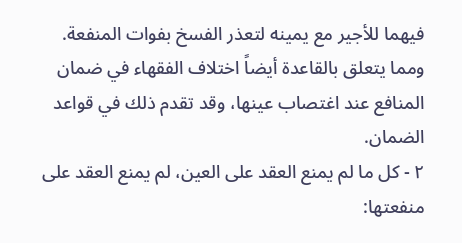فيهما للأجير مع يمينه لتعذر الفسخ بفوات المنفعة.
ومما يتعلق بالقاعدة أيضاً اختلاف الفقهاء في ضمان المنافع عند اغتصاب عينها، وقد تقدم ذلك في قواعد الضمان.
٢ - كل ما لم يمنع العقد على العين، لم يمنع العقد على منفعتها: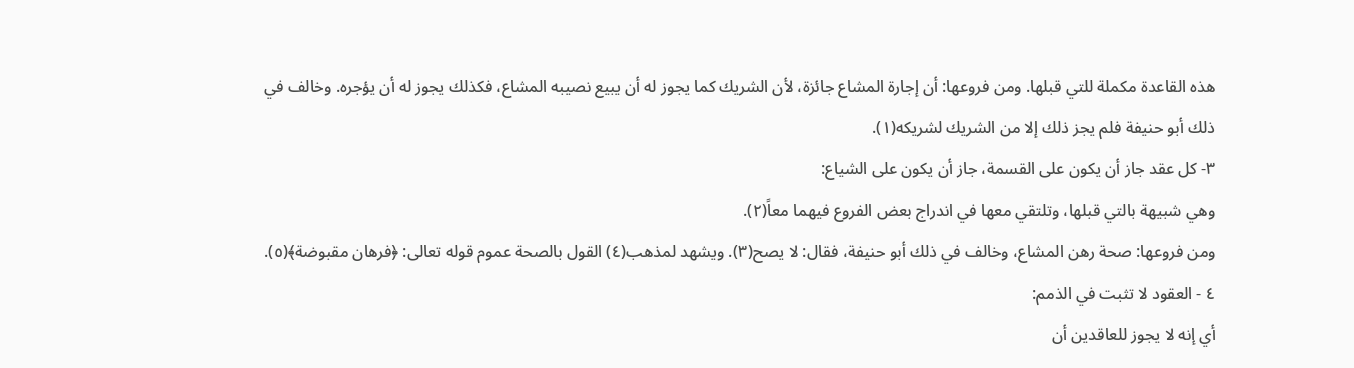هذه القاعدة مكملة للتي قبلها. ومن فروعها: أن إجارة المشاع جائزة، لأن الشريك كما يجوز له أن يبيع نصيبه المشاع، فكذلك يجوز له أن يؤجره. وخالف في ذلك أبو حنيفة فلم يجز ذلك إلا من الشريك لشريكه(١).
٣- كل عقد جاز أن يكون على القسمة، جاز أن يكون على الشياع:
وهي شبيهة بالتي قبلها، وتلتقي معها في اندراج بعض الفروع فيهما معاً(٢).
ومن فروعها: صحة رهن المشاع، وخالف في ذلك أبو حنيفة، فقال: لا يصح(٣). ويشهد لمذهب(٤) القول بالصحة عموم قوله تعالى: ﴿فرهان مقبوضة﴾(٥).
٤ - العقود لا تثبت في الذمم:
أي إنه لا يجوز للعاقدين أن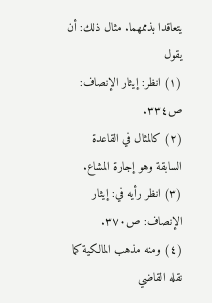يتعاقدا بذممهما. مثال ذلك: أن يقول
(١) انظر: إيثار الإنصاف: ص٣٣٤.
(٢) كالمثال في القاعدة السابقة وهو إجارة المشاع.
(٣) انظر رأيه في: إيثار الإنصاف: ص٣٧٠.
(٤) ومنه مذهب المالكية كما نقله القاضي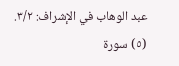عبد الوهاب في الإشراف: ٣/٢.
(٥) سورة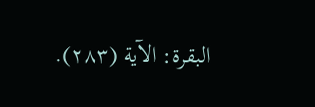البقرة: الآية (٢٨٣).